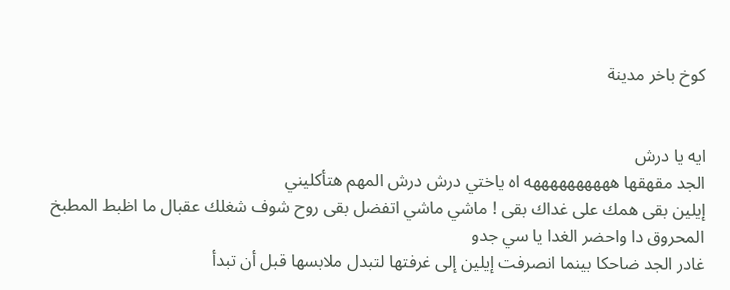كوخ باخر مدينة


ايه يا درش
الجد مقهقها ههههههههههه اه ياختي درش درش المهم هتأكليني
إيلين بقى همك على غداك بقى ! ماشي ماشي اتفضل بقى روح شوف شغلك عقبال ما اظبط المطبخ المحروق دا واحضر الغدا يا سي جدو
غادر الجد ضاحكا بينما انصرفت إيلين إلى غرفتها لتبدل ملابسها قبل أن تبدأ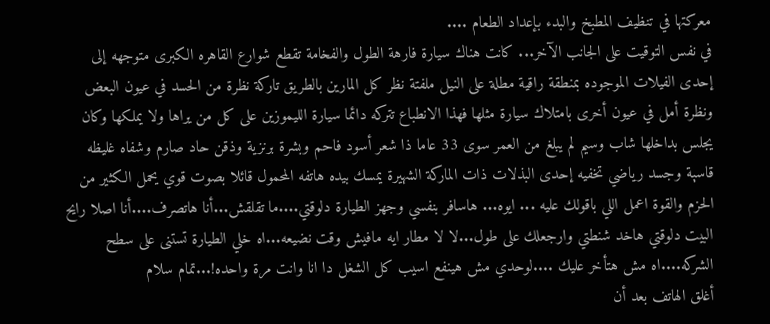معركتها في تنظيف المطبخ والبدء بإعداد الطعام ....
في نفس التوقيت على الجانب الآخر... كانت هناك سيارة فارهة الطول والفخامة تقطع شوارع القاهره الكبرى متوجهه إلى إحدى الفيلات الموجوده بمنطقة راقية مطلة على النيل ملفتة نظر كل المارين بالطريق تاركة نظرة من الحسد في عيون البعض ونظرة أمل في عيون أخرى بامتلاك سيارة مثلها فهذا الانطباع تتركه دائما سيارة الليموزين على كل من يراها ولا يملكها وكان يجلس بداخلها شاب وسيم لم يبلغ من العمر سوى 33 عاما ذا شعر أسود فاحم وبشرة برنزية وذقن حاد صارم وشفاه غليظه قاسېة وجسد رياضي تخفيه إحدى البذلات ذات الماركة الشهيرة يمسك بيده هاتفه المحمول قائلا بصوت قوي يحمل الكثير من الحزم والقوة اعمل اللي باقولك عليه ... ايوه... هاسافر بنفسي وجهز الطيارة دلوقتي....ما تقلقش...أنا هاتصرف....أنا اصلا رايح البيت دلوقتي هاخد شنطتي وارجعلك على طول...لا لا مطار ايه مافيش وقت نضيعه...اه خلي الطيارة تستنى على سطح الشركه....اه مش هتأخر عليك ....لوحدي مش هينفع اسيب كل الشغل دا انا وانت مرة واحده!...تمام سلام
أغلق الهاتف بعد أن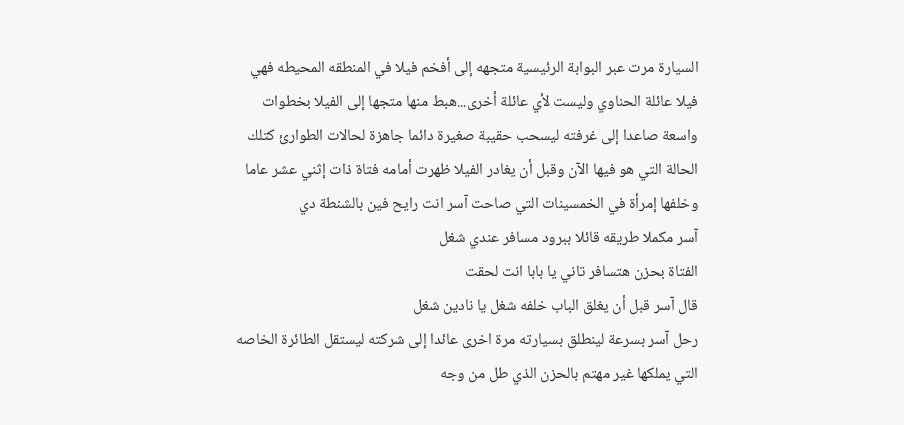السيارة مرت عبر البوابة الرئيسية متجهه إلى أفخم فيلا في المنطقه المحيطه فهي فيلا عائلة الحناوي وليست لأي عائلة أخرى...هبط منها متجها إلى الفيلا بخطوات واسعة صاعدا إلى غرفته ليسحب حقيبة صغيرة دائما جاهزة لحالات الطوارئ كتلك الحالة التي هو فيها الآن وقبل أن يغادر الفيلا ظهرت أمامه فتاة ذات إثني عشر عاما وخلفها إمرأة في الخمسينات التي صاحت آسر انت رايح فين بالشنطة دي
آسر مكملا طريقه قائلا ببرود مسافر عندي شغل
الفتاة بحزن هتسافر تاني يا بابا انت لحقت
قال آسر قبل أن يغلق الباب خلفه شغل يا نادين شغل
رحل آسر بسرعة لينطلق بسيارته مرة اخرى عائدا إلى شركته ليستقل الطائرة الخاصه التي يملكها غير مهتم بالحزن الذي طل من وجه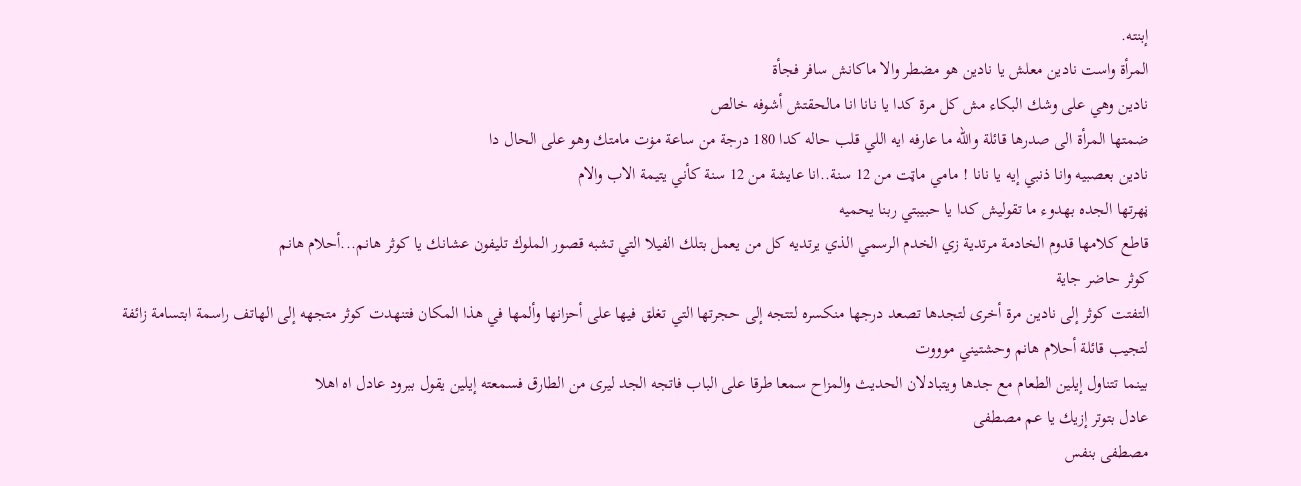إبنته.
المرأة واست نادين معلش يا نادين هو مضطر والا ماكانش سافر فجأة
نادين وهي على وشك البكاء مش كل مرة كدا يا نانا انا مالحقتش أشوفه خالص
ضمتها المرأة الى صدرها قائلة والله ما عارفه ايه اللي قلب حاله كدا 180 درجة من ساعة مۏت مامتك وهو على الحال دا
نادين بعصبيه وانا ذنبي إيه يا نانا ! مامي ماټت من 12 سنة..انا عايشة من 12 سنة كأني يتيمة الاب والام
ڼهرتها الجده بهدوء ما تقوليش كدا يا حبيبتي ربنا يحميه
قاطع كلامها قدوم الخادمة مرتدية زي الخدم الرسمي الذي يرتديه كل من يعمل بتلك الفيلا التي تشبه قصور الملوك تليفون عشانك يا كوثر هانم...أحلام هانم
كوثر حاضر جاية
التفتت كوثر إلى نادين مرة أخرى لتجدها تصعد درجها منكسره لتتجه إلى حجرتها التي تغلق فيها على أحزانها وألمها في هذا المكان فتنهدت كوثر متجهه إلى الهاتف راسمة ابتسامة زائفة لتجيب قائلة أحلام هانم وحشتيني موووت
بينما تتناول إيلين الطعام مع جدها ويتبادلان الحديث والمزاح سمعا طرقا على الباب فاتجه الجد ليرى من الطارق فسمعته إيلين يقول ببرود عادل اه اهلا
عادل بتوتر إزيك يا عم مصطفى
مصطفى بنفس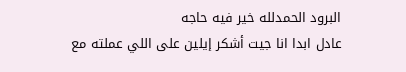البرود الحمدلله خير فيه حاجه
عادل ابدا انا جيت أشكر إيلين على اللي عملته مع